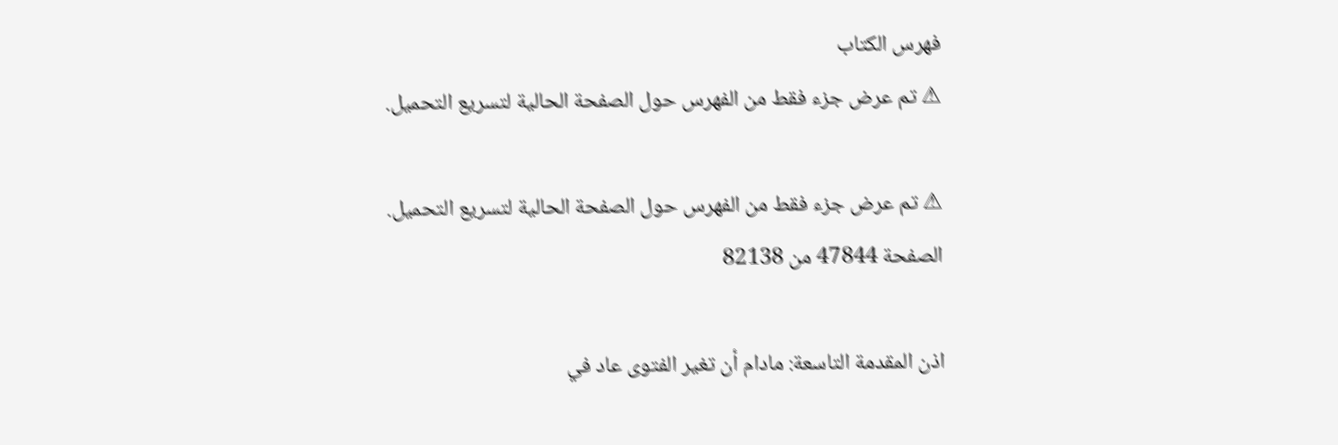فهرس الكتاب
⚠ تم عرض جزء فقط من الفهرس حول الصفحة الحالية لتسريع التحميل.

⚠ تم عرض جزء فقط من الفهرس حول الصفحة الحالية لتسريع التحميل.
الصفحة 47844 من 82138

اذن المقدمة التاسعة: مادام أن تغير الفتوى عاد في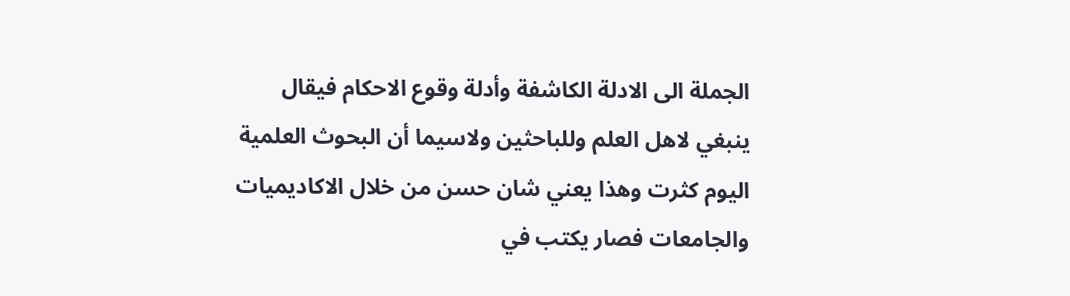الجملة الى الادلة الكاشفة وأدلة وقوع الاحكام فيقال ينبغي لاهل العلم وللباحثين ولاسيما أن البحوث العلمية اليوم كثرت وهذا يعني شان حسن من خلال الاكاديميات والجامعات فصار يكتب في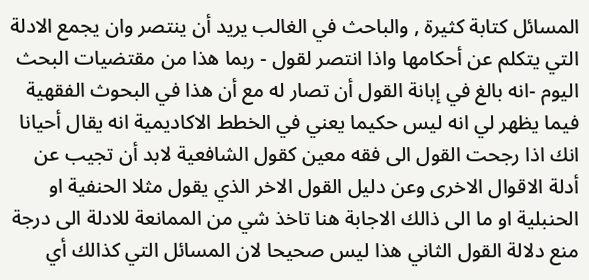المسائل كتابة كثيرة , والباحث في الغالب يريد أن ينتصر وان يجمع الادلة التي يتكلم عن أحكامها واذا انتصر لقول - ربما هذا من مقتضيات البحث اليوم -انه بالغ في إبانة القول أن تصار له مع أن هذا في البحوث الفقهية فيما يظهر لي انه ليس حكيما يعني في الخطط الاكاديمية انه يقال أحيانا انك اذا رجحت القول الى فقه معين كقول الشافعية لابد أن تجيب عن أدلة الاقوال الاخرى وعن دليل القول الاخر الذي يقول مثلا الحنفية او الحنبلية او ما الى ذالك الاجابة هنا تاخذ شي من الممانعة للادلة الى درجة منع دلالة القول الثاني هذا ليس صحيحا لان المسائل التي كذالك أي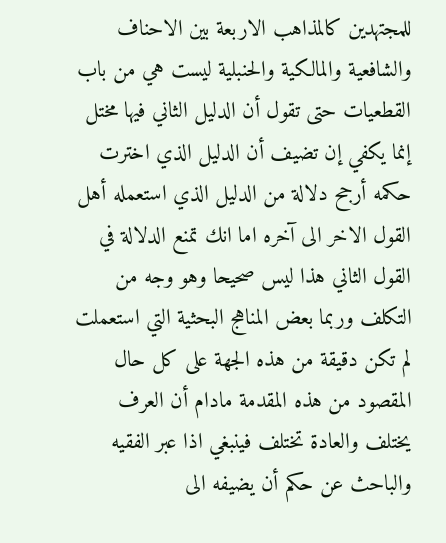للمجتهدين كالمذاهب الاربعة بين الاحناف والشافعية والمالكية والحنبلية ليست هي من باب القطعيات حتى تقول أن الدليل الثاني فيها مختل إنما يكفي إن تضيف أن الدليل الذي اخترت حكمه أرجح دلالة من الدليل الذي استعمله أهل القول الاخر الى آخره اما انك تمنع الدلالة في القول الثاني هذا ليس صحيحا وهو وجه من التكلف وربما بعض المناهج البحثية التي استعملت لم تكن دقيقة من هذه الجهة على كل حال المقصود من هذه المقدمة مادام أن العرف يختلف والعادة تختلف فينبغي اذا عبر الفقيه والباحث عن حكم أن يضيفه الى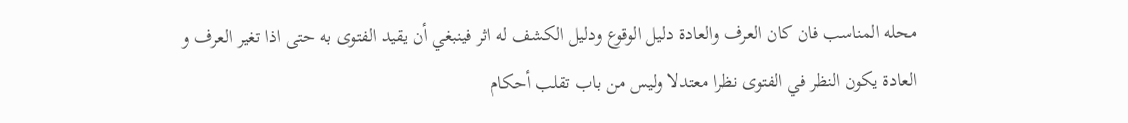محله المناسب فان كان العرف والعادة دليل الوقوع ودليل الكشف له اثر فينبغي أن يقيد الفتوى به حتى اذا تغير العرف و العادة يكون النظر في الفتوى نظرا معتدلا وليس من باب تقلب أحكام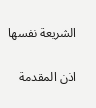الشريعة نفسها

اذن المقدمة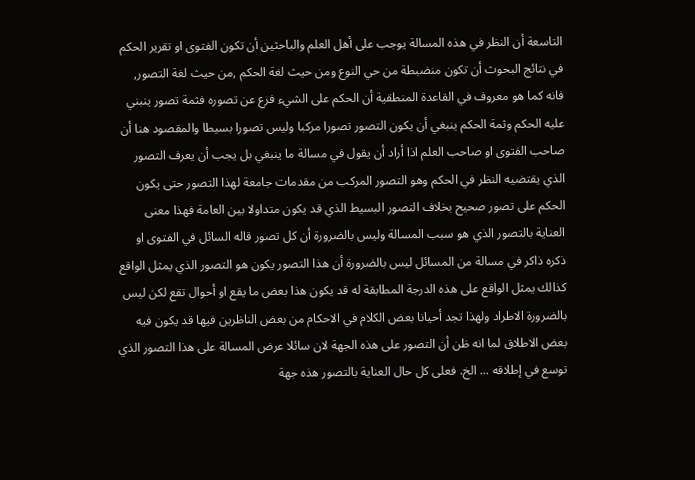التاسعة أن النظر في هذه المسالة يوجب على أهل العلم والباحثين أن تكون الفتوى او تقرير الحكم في نتائج البحوث أن تكون منضبطة من حي النوع ومن حيث لغة الحكم ,من حيث لغة التصور, فانه كما هو معروف في القاعدة المنطقية أن الحكم على الشيء فرع عن تصوره فثمة تصور ينبني عليه الحكم وثمة الحكم ينبغي أن يكون التصور تصورا مركبا وليس تصورا بسيطا والمقصود هنا أن صاحب الفتوى او صاحب العلم اذا أراد أن يقول في مسالة ما ينبغي بل يجب أن يعرف التصور الذي يقتضيه النظر في الحكم وهو التصور المركب من مقدمات جامعة لهذا التصور حتى يكون الحكم على تصور صحيح بخلاف التصور البسيط الذي قد يكون متداولا بين العامة فهذا معنى العناية بالتصور الذي هو سبب المسالة وليس بالضرورة أن كل تصور قاله السائل في الفتوى او ذكره ذاكر في مسالة من المسائل ليس بالضرورة أن هذا التصور يكون هو التصور الذي يمثل الواقع كذالك يمثل الواقع على هذه الدرجة المطابقة له قد يكون هذا بعض ما يقع او أحوال تقع لكن ليس بالضرورة الاطراد ولهذا تجد أحيانا بعض الكلام في الاحكام من بعض الناظرين فيها قد يكون فيه بعض الاطلاق لما انه ظن أن التصور على هذه الجهة لان سائلا عرض المسالة على هذا التصور الذي توسع في إطلاقه ... الخ. فعلى كل حال العناية بالتصور هذه جهة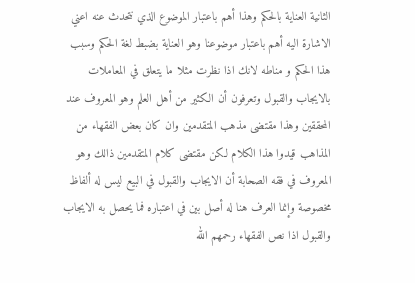الثانية العناية بالحكم وهذا أهم باعتبار الموضوع الذي نتحدث عنه اعني الاشارة اليه أهم باعتبار موضوعنا وهو العناية بضبط لغة الحكم وسبب هذا الحكم و مناطه لانك اذا نظرت مثلا ما يتعلق في المعاملات بالايجاب والقبول وتعرفون أن الكثير من أهل العلم وهو المعروف عند المحققين وهذا مقتضى مذهب المتقدمين وان كان بعض الفقهاء من المذاهب قيدوا هذا الكلام لكن مقتضى كلام المتقدمين ذالك وهو المعروف في فقه الصحابة أن الايجاب والقبول في البيع ليس له ألفاظ مخصوصة وإنما العرف هنا له أصل بين في اعتباره فما يحصل به الايجاب والقبول اذا نص الفقهاء رحمهم الله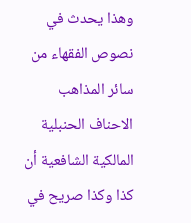وهذا يحدث في نصوص الفقهاء من سائر المذاهب الاحناف الحنبلية المالكية الشافعية أن كذا وكذا صريح في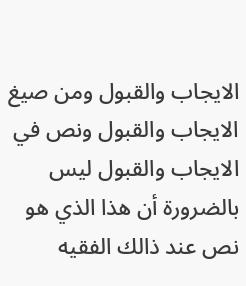الايجاب والقبول ومن صيغ الايجاب والقبول ونص في الايجاب والقبول ليس بالضرورة أن هذا الذي هو نص عند ذالك الفقيه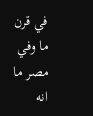في قرن ما وفي مصر ما انه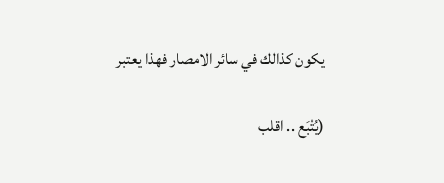يكون كذالك في سائر الامصار فهذا يعتبر

(يُتْبَع .. اقلب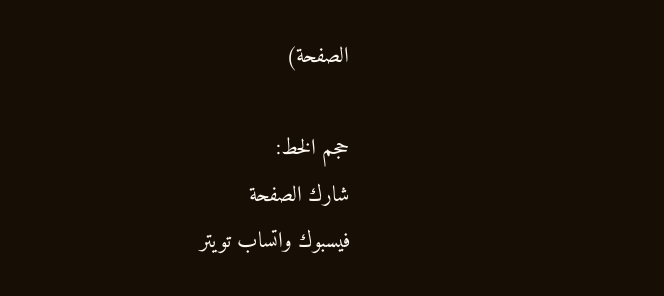الصفحة)

حجم الخط:
شارك الصفحة
فيسبوك واتساب تويتر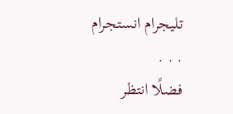تليجرام انستجرام
. . .
فضلًا انتظر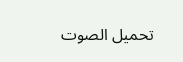تحميل الصوت